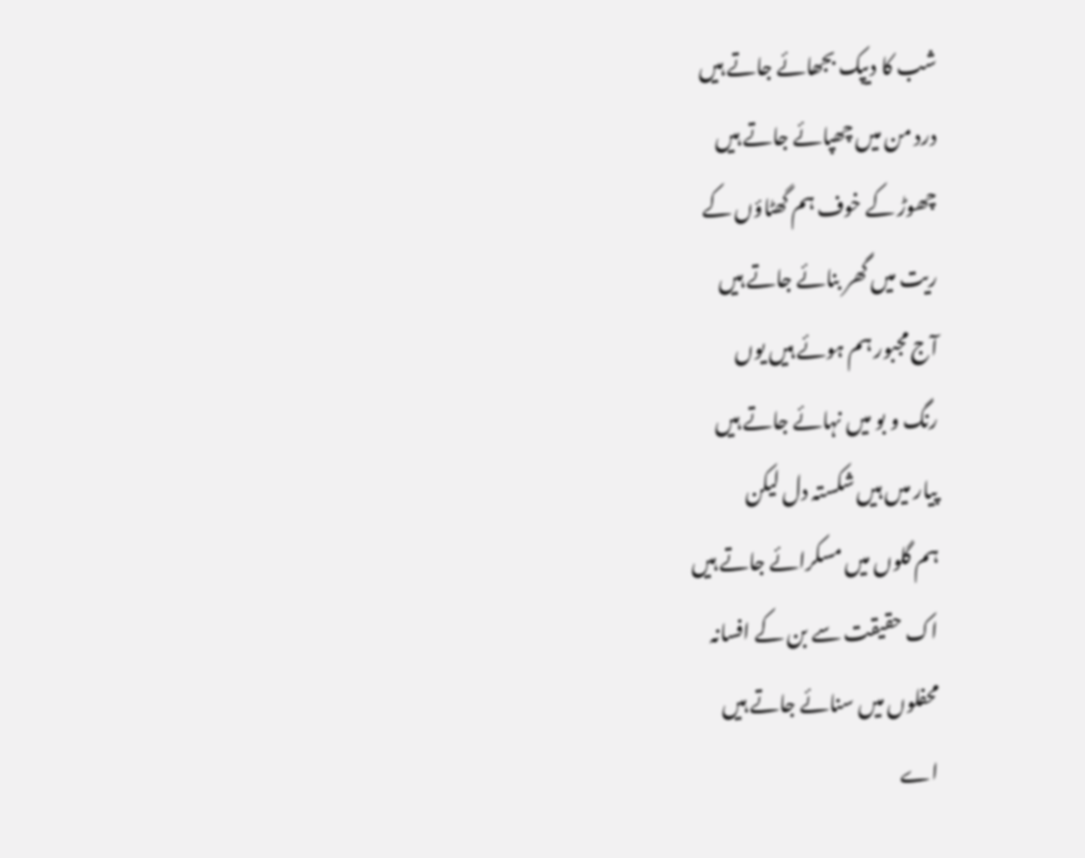شب کا دیپک بجھائے جاتے ہیں
درد من میں چھپائے جاتے ہیں
چھوڑ کے خوف ہم گھٹاؤں کے
ریت میں گھر بنائے جاتے ہیں
آج مجبور ہم ہوئے ہیں یوں
رنگ و بو میں نہائے جاتے ہیں
پیار میں ہیں شکستہ دل لیکن
ہم گلوں میں مسکرائے جاتے ہیں
اک حقیقت سے بن کے افسانہ
محفلوں میں سنائے جاتے ہیں
اے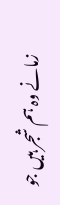زمانے وہ ہم شجر ہیں جو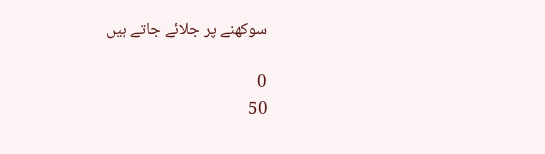سوکھنے پر جلائے جاتے ہیں

0
50